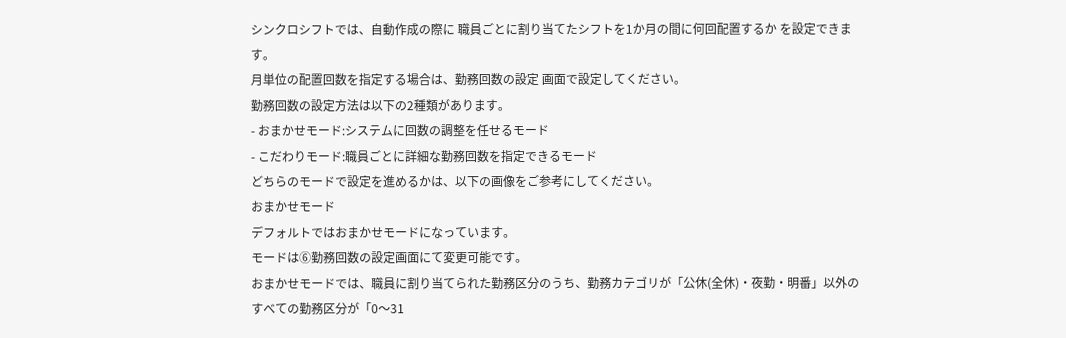シンクロシフトでは、自動作成の際に 職員ごとに割り当てたシフトを1か月の間に何回配置するか を設定できます。
月単位の配置回数を指定する場合は、勤務回数の設定 画面で設定してください。
勤務回数の設定方法は以下の2種類があります。
- おまかせモード:システムに回数の調整を任せるモード
- こだわりモード:職員ごとに詳細な勤務回数を指定できるモード
どちらのモードで設定を進めるかは、以下の画像をご参考にしてください。
おまかせモード
デフォルトではおまかせモードになっています。
モードは⑥勤務回数の設定画面にて変更可能です。
おまかせモードでは、職員に割り当てられた勤務区分のうち、勤務カテゴリが「公休(全休)・夜勤・明番」以外のすべての勤務区分が「0〜31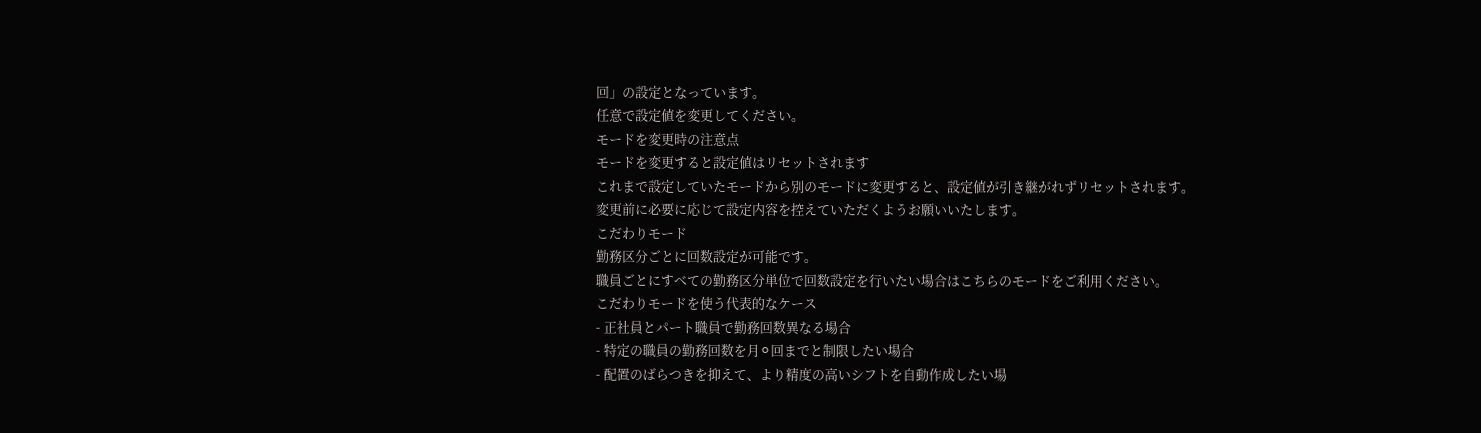回」の設定となっています。
任意で設定値を変更してください。
モードを変更時の注意点
モードを変更すると設定値はリセットされます
これまで設定していたモードから別のモードに変更すると、設定値が引き継がれずリセットされます。
変更前に必要に応じて設定内容を控えていただくようお願いいたします。
こだわりモード
勤務区分ごとに回数設定が可能です。
職員ごとにすべての勤務区分単位で回数設定を行いたい場合はこちらのモードをご利用ください。
こだわりモードを使う代表的なケース
- 正社員とパート職員で勤務回数異なる場合
- 特定の職員の勤務回数を月⚪回までと制限したい場合
- 配置のばらつきを抑えて、より精度の高いシフトを自動作成したい場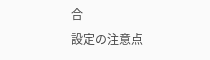合
設定の注意点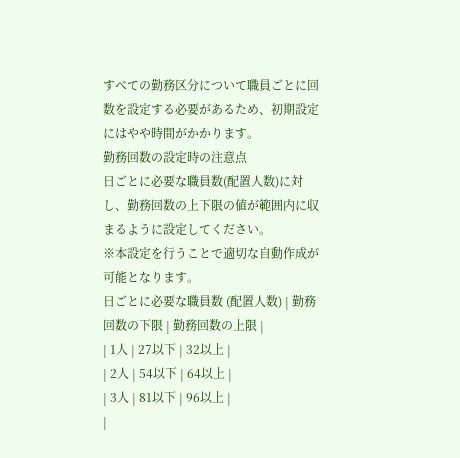すべての勤務区分について職員ごとに回数を設定する必要があるため、初期設定にはやや時間がかかります。
勤務回数の設定時の注意点
日ごとに必要な職員数(配置人数)に対し、勤務回数の上下限の値が範囲内に収まるように設定してください。
※本設定を行うことで適切な自動作成が可能となります。
日ごとに必要な職員数 (配置人数) | 勤務回数の下限 | 勤務回数の上限 |
| 1人 | 27以下 | 32以上 |
| 2人 | 54以下 | 64以上 |
| 3人 | 81以下 | 96以上 |
|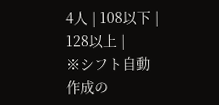4人 | 108以下 | 128以上 |
※シフト自動作成の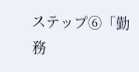ステップ⑥「勤務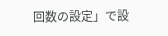回数の設定」で設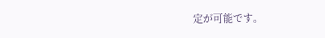定が可能です。